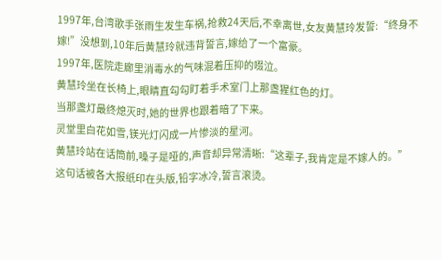1997年,台湾歌手张雨生发生车祸,抢救24天后,不幸离世,女友黄慧玲发誓:“终身不嫁!”没想到,10年后黄慧玲就违背誓言,嫁给了一个富豪。
1997年,医院走廊里消毒水的气味混着压抑的啜泣。
黄慧玲坐在长椅上,眼睛直勾勾盯着手术室门上那盏猩红色的灯。
当那盏灯最终熄灭时,她的世界也跟着暗了下来。
灵堂里白花如雪,镁光灯闪成一片惨淡的星河。
黄慧玲站在话筒前,嗓子是哑的,声音却异常清晰:“这辈子,我肯定是不嫁人的。”
这句话被各大报纸印在头版,铅字冰冷,誓言滚烫。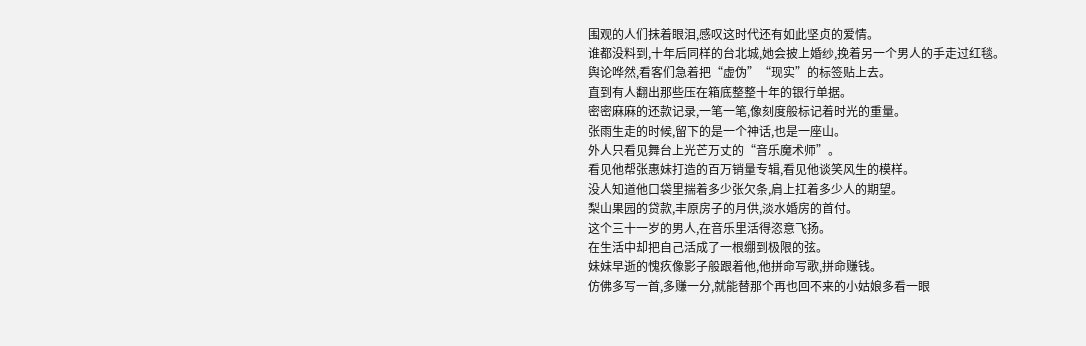围观的人们抹着眼泪,感叹这时代还有如此坚贞的爱情。
谁都没料到,十年后同样的台北城,她会披上婚纱,挽着另一个男人的手走过红毯。
舆论哗然,看客们急着把“虚伪”“现实”的标签贴上去。
直到有人翻出那些压在箱底整整十年的银行单据。
密密麻麻的还款记录,一笔一笔,像刻度般标记着时光的重量。
张雨生走的时候,留下的是一个神话,也是一座山。
外人只看见舞台上光芒万丈的“音乐魔术师”。
看见他帮张惠妹打造的百万销量专辑,看见他谈笑风生的模样。
没人知道他口袋里揣着多少张欠条,肩上扛着多少人的期望。
梨山果园的贷款,丰原房子的月供,淡水婚房的首付。
这个三十一岁的男人,在音乐里活得恣意飞扬。
在生活中却把自己活成了一根绷到极限的弦。
妹妹早逝的愧疚像影子般跟着他,他拼命写歌,拼命赚钱。
仿佛多写一首,多赚一分,就能替那个再也回不来的小姑娘多看一眼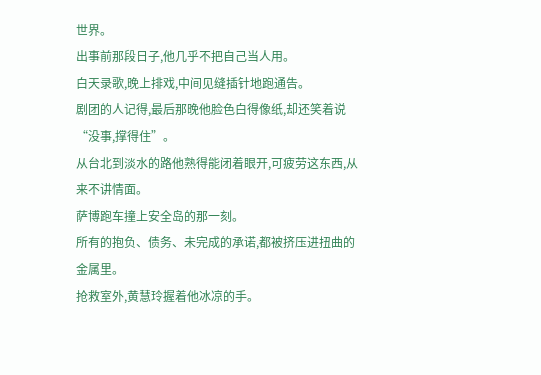世界。
出事前那段日子,他几乎不把自己当人用。
白天录歌,晚上排戏,中间见缝插针地跑通告。
剧团的人记得,最后那晚他脸色白得像纸,却还笑着说“没事,撑得住”。
从台北到淡水的路他熟得能闭着眼开,可疲劳这东西,从来不讲情面。
萨博跑车撞上安全岛的那一刻。
所有的抱负、债务、未完成的承诺,都被挤压进扭曲的金属里。
抢救室外,黄慧玲握着他冰凉的手。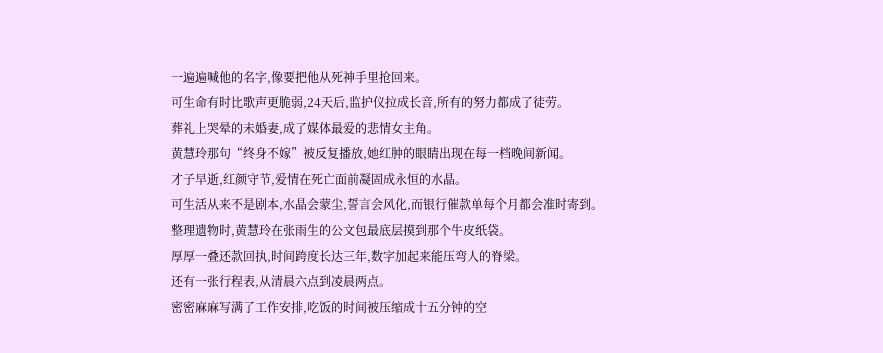一遍遍喊他的名字,像要把他从死神手里抢回来。
可生命有时比歌声更脆弱,24天后,监护仪拉成长音,所有的努力都成了徒劳。
葬礼上哭晕的未婚妻,成了媒体最爱的悲情女主角。
黄慧玲那句“终身不嫁”被反复播放,她红肿的眼睛出现在每一档晚间新闻。
才子早逝,红颜守节,爱情在死亡面前凝固成永恒的水晶。
可生活从来不是剧本,水晶会蒙尘,誓言会风化,而银行催款单每个月都会准时寄到。
整理遗物时,黄慧玲在张雨生的公文包最底层摸到那个牛皮纸袋。
厚厚一叠还款回执,时间跨度长达三年,数字加起来能压弯人的脊梁。
还有一张行程表,从清晨六点到凌晨两点。
密密麻麻写满了工作安排,吃饭的时间被压缩成十五分钟的空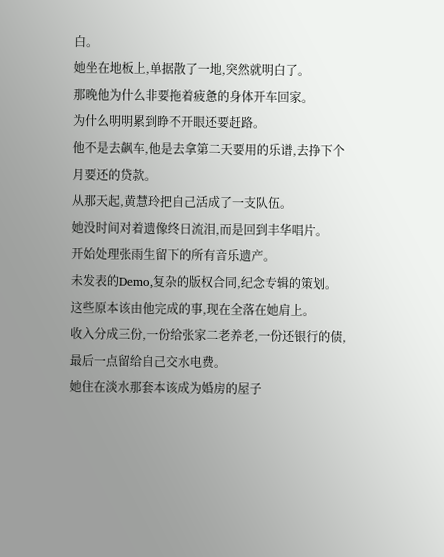白。
她坐在地板上,单据散了一地,突然就明白了。
那晚他为什么非要拖着疲惫的身体开车回家。
为什么明明累到睁不开眼还要赶路。
他不是去飙车,他是去拿第二天要用的乐谱,去挣下个月要还的贷款。
从那天起,黄慧玲把自己活成了一支队伍。
她没时间对着遗像终日流泪,而是回到丰华唱片。
开始处理张雨生留下的所有音乐遗产。
未发表的Demo,复杂的版权合同,纪念专辑的策划。
这些原本该由他完成的事,现在全落在她肩上。
收入分成三份,一份给张家二老养老,一份还银行的债,最后一点留给自己交水电费。
她住在淡水那套本该成为婚房的屋子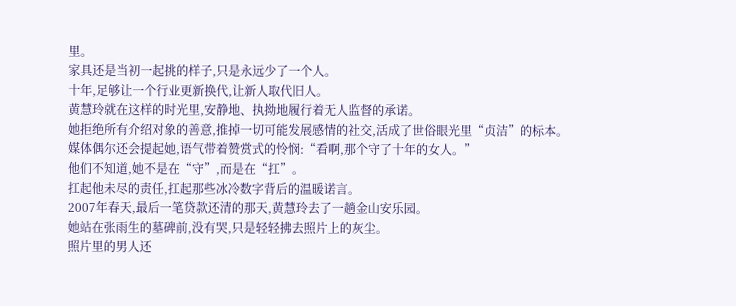里。
家具还是当初一起挑的样子,只是永远少了一个人。
十年,足够让一个行业更新换代,让新人取代旧人。
黄慧玲就在这样的时光里,安静地、执拗地履行着无人监督的承诺。
她拒绝所有介绍对象的善意,推掉一切可能发展感情的社交,活成了世俗眼光里“贞洁”的标本。
媒体偶尔还会提起她,语气带着赞赏式的怜悯:“看啊,那个守了十年的女人。”
他们不知道,她不是在“守”,而是在“扛”。
扛起他未尽的责任,扛起那些冰冷数字背后的温暖诺言。
2007年春天,最后一笔贷款还清的那天,黄慧玲去了一趟金山安乐园。
她站在张雨生的墓碑前,没有哭,只是轻轻拂去照片上的灰尘。
照片里的男人还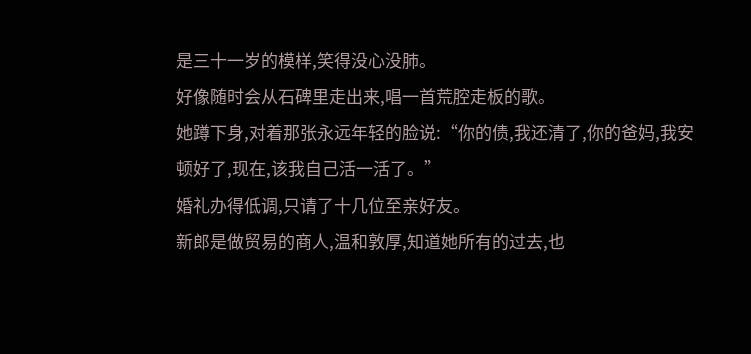是三十一岁的模样,笑得没心没肺。
好像随时会从石碑里走出来,唱一首荒腔走板的歌。
她蹲下身,对着那张永远年轻的脸说:“你的债,我还清了,你的爸妈,我安顿好了,现在,该我自己活一活了。”
婚礼办得低调,只请了十几位至亲好友。
新郎是做贸易的商人,温和敦厚,知道她所有的过去,也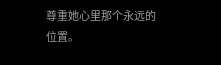尊重她心里那个永远的位置。